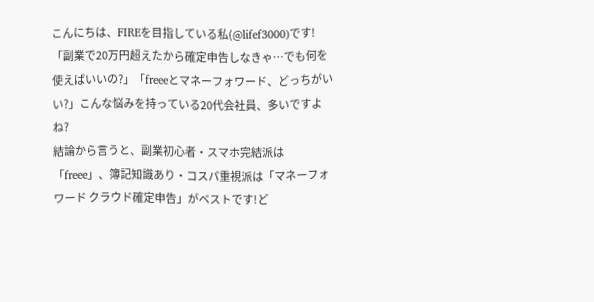こんにちは、FIREを目指している私(@lifef3000)です!
「副業で20万円超えたから確定申告しなきゃ…でも何を使えばいいの?」「freeeとマネーフォワード、どっちがいい?」こんな悩みを持っている20代会社員、多いですよね?
結論から言うと、副業初心者・スマホ完結派は「freee」、簿記知識あり・コスパ重視派は「マネーフォワード クラウド確定申告」がベストです!ど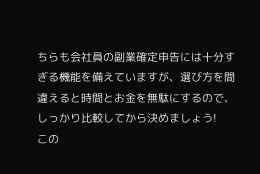ちらも会社員の副業確定申告には十分すぎる機能を備えていますが、選び方を間違えると時間とお金を無駄にするので、しっかり比較してから決めましょう!
この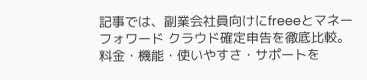記事では、副業会社員向けにfreeeとマネーフォワード クラウド確定申告を徹底比較。料金・機能・使いやすさ・サポートを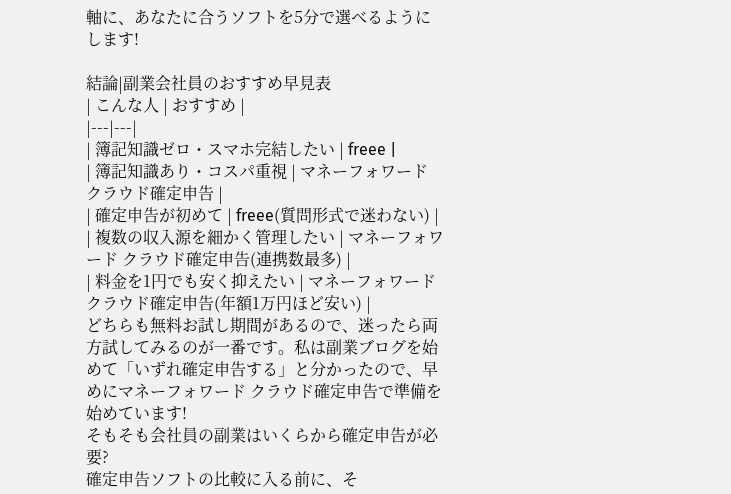軸に、あなたに合うソフトを5分で選べるようにします!

結論|副業会社員のおすすめ早見表
| こんな人 | おすすめ |
|---|---|
| 簿記知識ゼロ・スマホ完結したい | freee |
| 簿記知識あり・コスパ重視 | マネーフォワード クラウド確定申告 |
| 確定申告が初めて | freee(質問形式で迷わない) |
| 複数の収入源を細かく管理したい | マネーフォワード クラウド確定申告(連携数最多) |
| 料金を1円でも安く抑えたい | マネーフォワード クラウド確定申告(年額1万円ほど安い) |
どちらも無料お試し期間があるので、迷ったら両方試してみるのが一番です。私は副業ブログを始めて「いずれ確定申告する」と分かったので、早めにマネーフォワード クラウド確定申告で準備を始めています!
そもそも会社員の副業はいくらから確定申告が必要?
確定申告ソフトの比較に入る前に、そ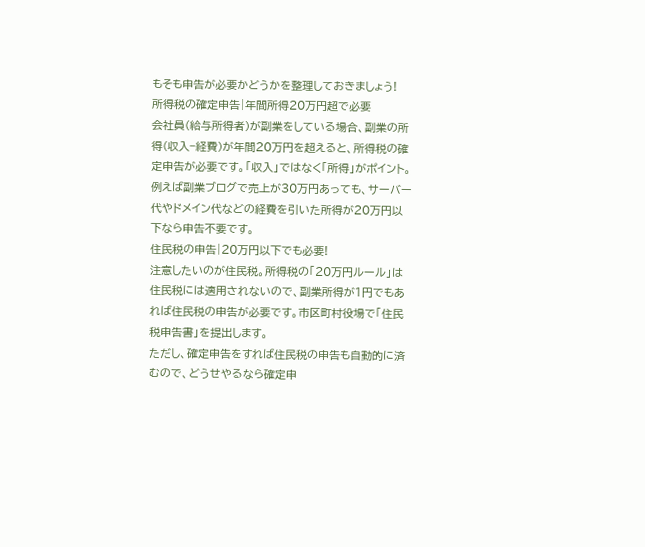もそも申告が必要かどうかを整理しておきましょう!
所得税の確定申告|年間所得20万円超で必要
会社員(給与所得者)が副業をしている場合、副業の所得(収入−経費)が年間20万円を超えると、所得税の確定申告が必要です。「収入」ではなく「所得」がポイント。例えば副業ブログで売上が30万円あっても、サーバー代やドメイン代などの経費を引いた所得が20万円以下なら申告不要です。
住民税の申告|20万円以下でも必要!
注意したいのが住民税。所得税の「20万円ルール」は住民税には適用されないので、副業所得が1円でもあれば住民税の申告が必要です。市区町村役場で「住民税申告書」を提出します。
ただし、確定申告をすれば住民税の申告も自動的に済むので、どうせやるなら確定申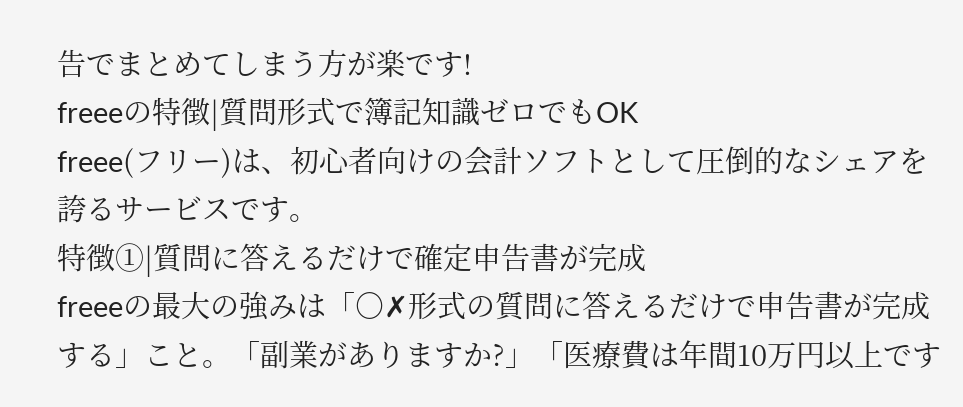告でまとめてしまう方が楽です!
freeeの特徴|質問形式で簿記知識ゼロでもOK
freee(フリー)は、初心者向けの会計ソフトとして圧倒的なシェアを誇るサービスです。
特徴①|質問に答えるだけで確定申告書が完成
freeeの最大の強みは「○✗形式の質問に答えるだけで申告書が完成する」こと。「副業がありますか?」「医療費は年間10万円以上です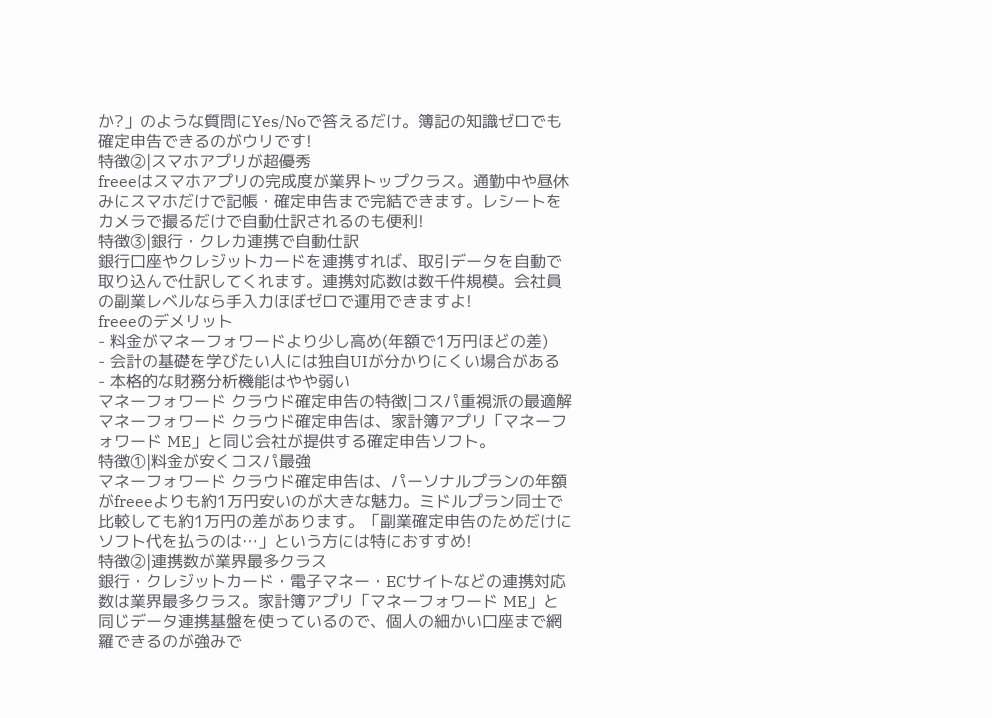か?」のような質問にYes/Noで答えるだけ。簿記の知識ゼロでも確定申告できるのがウリです!
特徴②|スマホアプリが超優秀
freeeはスマホアプリの完成度が業界トップクラス。通勤中や昼休みにスマホだけで記帳・確定申告まで完結できます。レシートをカメラで撮るだけで自動仕訳されるのも便利!
特徴③|銀行・クレカ連携で自動仕訳
銀行口座やクレジットカードを連携すれば、取引データを自動で取り込んで仕訳してくれます。連携対応数は数千件規模。会社員の副業レベルなら手入力ほぼゼロで運用できますよ!
freeeのデメリット
- 料金がマネーフォワードより少し高め(年額で1万円ほどの差)
- 会計の基礎を学びたい人には独自UIが分かりにくい場合がある
- 本格的な財務分析機能はやや弱い
マネーフォワード クラウド確定申告の特徴|コスパ重視派の最適解
マネーフォワード クラウド確定申告は、家計簿アプリ「マネーフォワード ME」と同じ会社が提供する確定申告ソフト。
特徴①|料金が安くコスパ最強
マネーフォワード クラウド確定申告は、パーソナルプランの年額がfreeeよりも約1万円安いのが大きな魅力。ミドルプラン同士で比較しても約1万円の差があります。「副業確定申告のためだけにソフト代を払うのは…」という方には特におすすめ!
特徴②|連携数が業界最多クラス
銀行・クレジットカード・電子マネー・ECサイトなどの連携対応数は業界最多クラス。家計簿アプリ「マネーフォワード ME」と同じデータ連携基盤を使っているので、個人の細かい口座まで網羅できるのが強みで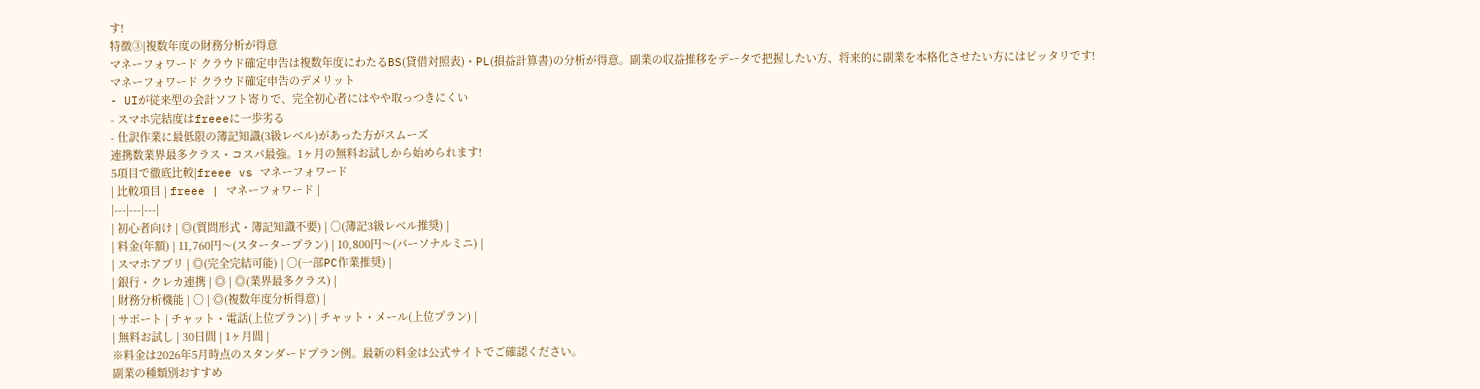す!
特徴③|複数年度の財務分析が得意
マネーフォワード クラウド確定申告は複数年度にわたるBS(貸借対照表)・PL(損益計算書)の分析が得意。副業の収益推移をデータで把握したい方、将来的に副業を本格化させたい方にはピッタリです!
マネーフォワード クラウド確定申告のデメリット
- UIが従来型の会計ソフト寄りで、完全初心者にはやや取っつきにくい
- スマホ完結度はfreeeに一歩劣る
- 仕訳作業に最低限の簿記知識(3級レベル)があった方がスムーズ
連携数業界最多クラス・コスパ最強。1ヶ月の無料お試しから始められます!
5項目で徹底比較|freee vs マネーフォワード
| 比較項目 | freee | マネーフォワード |
|---|---|---|
| 初心者向け | ◎(質問形式・簿記知識不要) | ○(簿記3級レベル推奨) |
| 料金(年額) | 11,760円〜(スタータープラン) | 10,800円〜(パーソナルミニ) |
| スマホアプリ | ◎(完全完結可能) | ○(一部PC作業推奨) |
| 銀行・クレカ連携 | ◎ | ◎(業界最多クラス) |
| 財務分析機能 | ○ | ◎(複数年度分析得意) |
| サポート | チャット・電話(上位プラン) | チャット・メール(上位プラン) |
| 無料お試し | 30日間 | 1ヶ月間 |
※料金は2026年5月時点のスタンダードプラン例。最新の料金は公式サイトでご確認ください。
副業の種類別おすすめ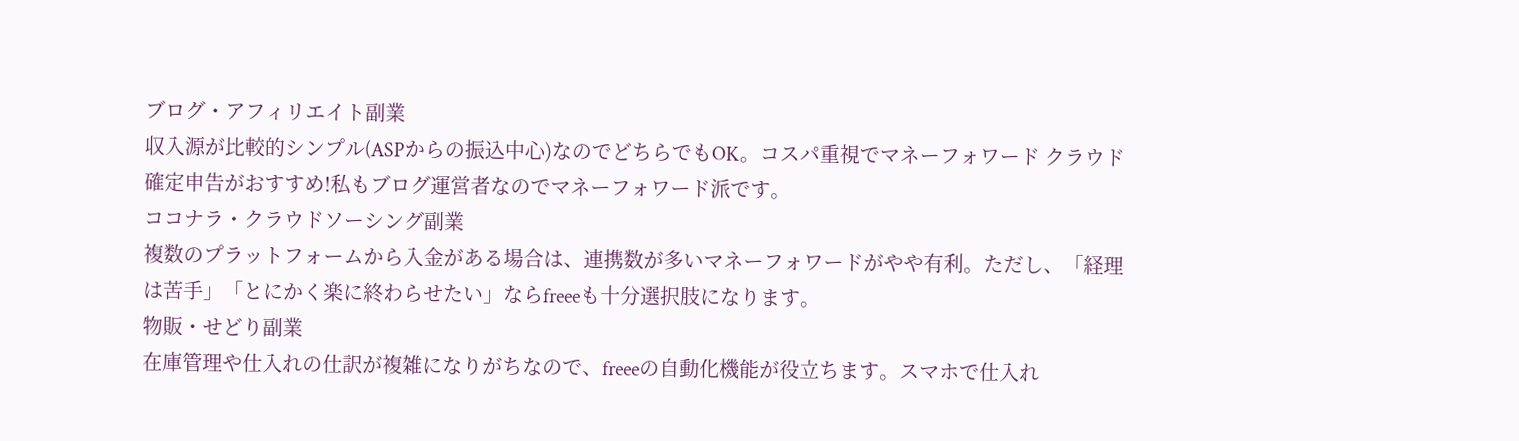ブログ・アフィリエイト副業
収入源が比較的シンプル(ASPからの振込中心)なのでどちらでもOK。コスパ重視でマネーフォワード クラウド確定申告がおすすめ!私もブログ運営者なのでマネーフォワード派です。
ココナラ・クラウドソーシング副業
複数のプラットフォームから入金がある場合は、連携数が多いマネーフォワードがやや有利。ただし、「経理は苦手」「とにかく楽に終わらせたい」ならfreeeも十分選択肢になります。
物販・せどり副業
在庫管理や仕入れの仕訳が複雑になりがちなので、freeeの自動化機能が役立ちます。スマホで仕入れ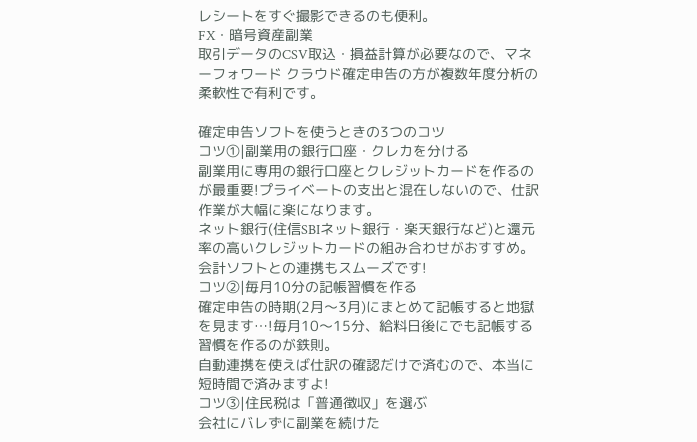レシートをすぐ撮影できるのも便利。
FX・暗号資産副業
取引データのCSV取込・損益計算が必要なので、マネーフォワード クラウド確定申告の方が複数年度分析の柔軟性で有利です。

確定申告ソフトを使うときの3つのコツ
コツ①|副業用の銀行口座・クレカを分ける
副業用に専用の銀行口座とクレジットカードを作るのが最重要!プライベートの支出と混在しないので、仕訳作業が大幅に楽になります。
ネット銀行(住信SBIネット銀行・楽天銀行など)と還元率の高いクレジットカードの組み合わせがおすすめ。会計ソフトとの連携もスムーズです!
コツ②|毎月10分の記帳習慣を作る
確定申告の時期(2月〜3月)にまとめて記帳すると地獄を見ます…!毎月10〜15分、給料日後にでも記帳する習慣を作るのが鉄則。
自動連携を使えば仕訳の確認だけで済むので、本当に短時間で済みますよ!
コツ③|住民税は「普通徴収」を選ぶ
会社にバレずに副業を続けた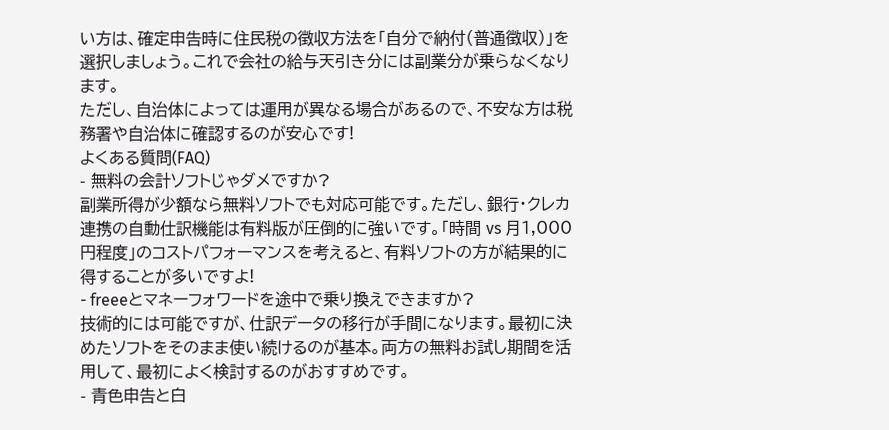い方は、確定申告時に住民税の徴収方法を「自分で納付(普通徴収)」を選択しましょう。これで会社の給与天引き分には副業分が乗らなくなります。
ただし、自治体によっては運用が異なる場合があるので、不安な方は税務署や自治体に確認するのが安心です!
よくある質問(FAQ)
- 無料の会計ソフトじゃダメですか?
副業所得が少額なら無料ソフトでも対応可能です。ただし、銀行・クレカ連携の自動仕訳機能は有料版が圧倒的に強いです。「時間 vs 月1,000円程度」のコストパフォーマンスを考えると、有料ソフトの方が結果的に得することが多いですよ!
- freeeとマネーフォワードを途中で乗り換えできますか?
技術的には可能ですが、仕訳データの移行が手間になります。最初に決めたソフトをそのまま使い続けるのが基本。両方の無料お試し期間を活用して、最初によく検討するのがおすすめです。
- 青色申告と白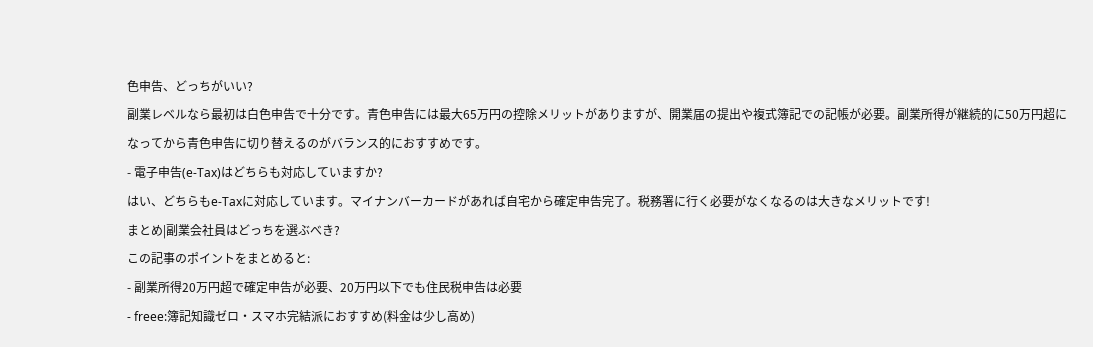色申告、どっちがいい?
副業レベルなら最初は白色申告で十分です。青色申告には最大65万円の控除メリットがありますが、開業届の提出や複式簿記での記帳が必要。副業所得が継続的に50万円超になってから青色申告に切り替えるのがバランス的におすすめです。
- 電子申告(e-Tax)はどちらも対応していますか?
はい、どちらもe-Taxに対応しています。マイナンバーカードがあれば自宅から確定申告完了。税務署に行く必要がなくなるのは大きなメリットです!
まとめ|副業会社員はどっちを選ぶべき?
この記事のポイントをまとめると:
- 副業所得20万円超で確定申告が必要、20万円以下でも住民税申告は必要
- freee:簿記知識ゼロ・スマホ完結派におすすめ(料金は少し高め)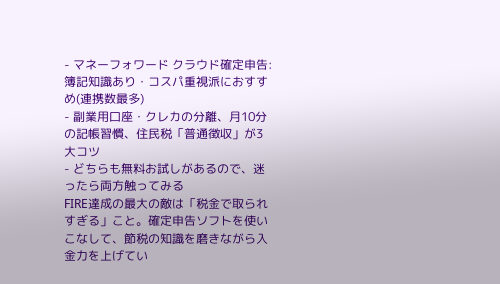- マネーフォワード クラウド確定申告:簿記知識あり・コスパ重視派におすすめ(連携数最多)
- 副業用口座・クレカの分離、月10分の記帳習慣、住民税「普通徴収」が3大コツ
- どちらも無料お試しがあるので、迷ったら両方触ってみる
FIRE達成の最大の敵は「税金で取られすぎる」こと。確定申告ソフトを使いこなして、節税の知識を磨きながら入金力を上げてい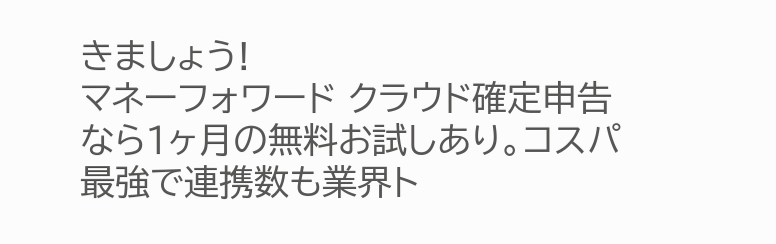きましょう!
マネーフォワード クラウド確定申告なら1ヶ月の無料お試しあり。コスパ最強で連携数も業界ト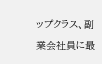ップクラス、副業会社員に最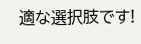適な選択肢です!